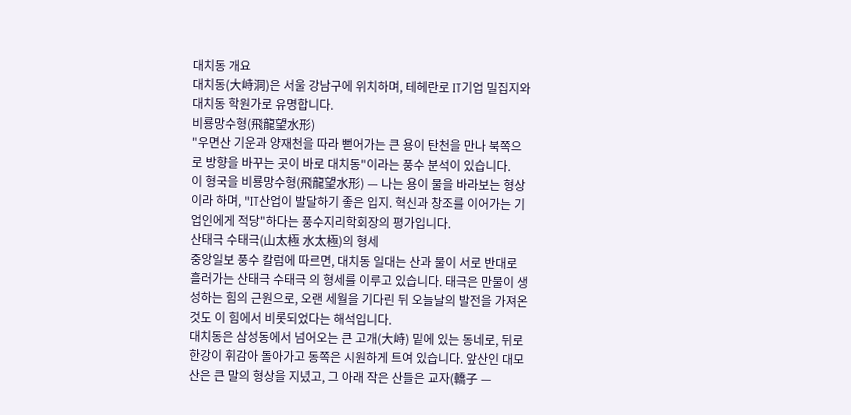대치동 개요
대치동(大峙洞)은 서울 강남구에 위치하며, 테헤란로 IT기업 밀집지와 대치동 학원가로 유명합니다.
비룡망수형(飛龍望水形)
"우면산 기운과 양재천을 따라 뻗어가는 큰 용이 탄천을 만나 북쪽으로 방향을 바꾸는 곳이 바로 대치동"이라는 풍수 분석이 있습니다.
이 형국을 비룡망수형(飛龍望水形) — 나는 용이 물을 바라보는 형상이라 하며, "IT산업이 발달하기 좋은 입지. 혁신과 창조를 이어가는 기업인에게 적당"하다는 풍수지리학회장의 평가입니다.
산태극 수태극(山太極 水太極)의 형세
중앙일보 풍수 칼럼에 따르면, 대치동 일대는 산과 물이 서로 반대로 흘러가는 산태극 수태극 의 형세를 이루고 있습니다. 태극은 만물이 생성하는 힘의 근원으로, 오랜 세월을 기다린 뒤 오늘날의 발전을 가져온 것도 이 힘에서 비롯되었다는 해석입니다.
대치동은 삼성동에서 넘어오는 큰 고개(大峙) 밑에 있는 동네로, 뒤로 한강이 휘감아 돌아가고 동쪽은 시원하게 트여 있습니다. 앞산인 대모산은 큰 말의 형상을 지녔고, 그 아래 작은 산들은 교자(轎子 —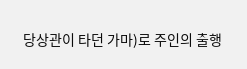당상관이 타던 가마)로 주인의 출행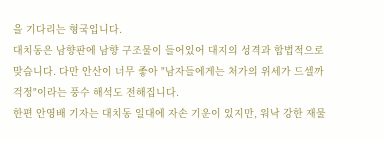을 기다리는 형국입니다.
대치동은 남향판에 남향 구조물이 들어있어 대지의 성격과 합법적으로 맞습니다. 다만 안산이 너무 좋아 "남자들에게는 처가의 위세가 드셀까 걱정"이라는 풍수 해석도 전해집니다.
한편 안영배 기자는 대치동 일대에 자손 기운이 있지만, 워낙 강한 재물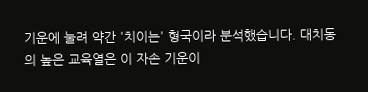기운에 눌려 약간 '치이는' 형국이라 분석했습니다. 대치동의 높은 교육열은 이 자손 기운이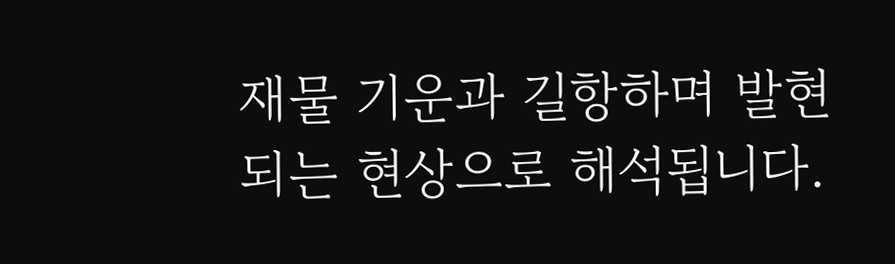재물 기운과 길항하며 발현되는 현상으로 해석됩니다.